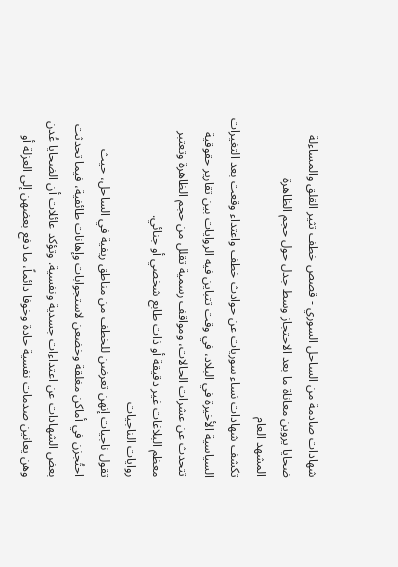شهادات صادمة من الساحل السوري - قصص خطف تثير القلق والمساءلة
ضحايا يروين معاناة ما بعد الاحتجاز وسط جدل حول حجم الظاهرة
المشهد العام
تكشف شهادات نساء سوريات عن حوادث خطف واعتداء وقعت بعد التغيرات السياسية الأخيرة في البلاد، في وقت تتباين فيه الروايات بين تقارير حقوقية تتحدث عن عشرات الحالات، ومواقف رسمية تقلل من حجم الظاهرة وتعتبر معظم البلاغات غير دقيقة أو ذات طابع شخصي أو جنائي.
روايات الناجيات
تقول ناجيات إنهن تعرضن للخطف من مناطق ريفية في الساحل، حيث احتُجزن في أماكن مغلقة وخضعن لاستجوابات وإهانات طائفية، فيما تحدثت بعض الشهادات عن اعتداءات جسدية ونفسية. وتؤكد عائلات أن الضحايا عُدن وهن يعانين صدمات نفسية حادة وخوفا دائماً، ما دفع بعضهن إلى العزلة أو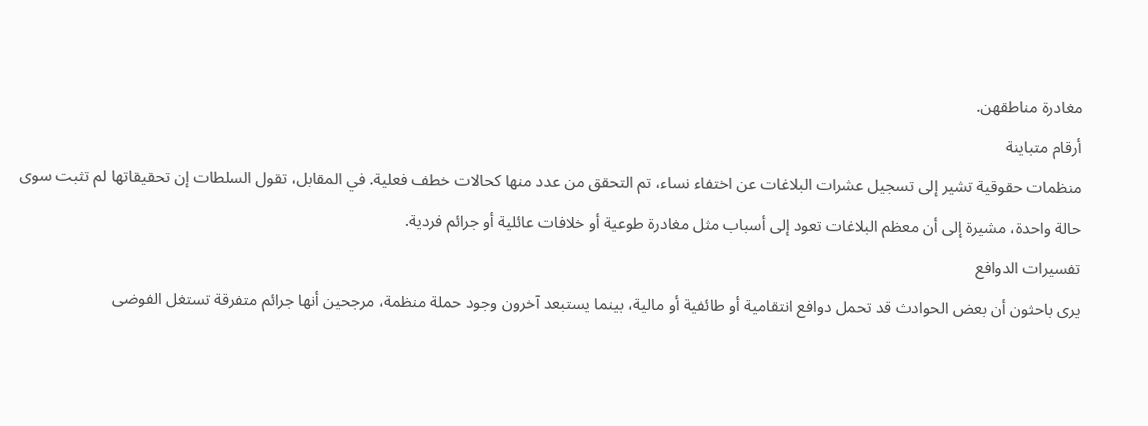مغادرة مناطقهن.
أرقام متباينة
منظمات حقوقية تشير إلى تسجيل عشرات البلاغات عن اختفاء نساء، تم التحقق من عدد منها كحالات خطف فعلية. في المقابل، تقول السلطات إن تحقيقاتها لم تثبت سوى حالة واحدة، مشيرة إلى أن معظم البلاغات تعود إلى أسباب مثل مغادرة طوعية أو خلافات عائلية أو جرائم فردية.
تفسيرات الدوافع
يرى باحثون أن بعض الحوادث قد تحمل دوافع انتقامية أو طائفية أو مالية، بينما يستبعد آخرون وجود حملة منظمة، مرجحين أنها جرائم متفرقة تستغل الفوضى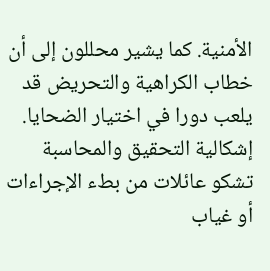الأمنية. كما يشير محللون إلى أن خطاب الكراهية والتحريض قد يلعب دورا في اختيار الضحايا.
إشكالية التحقيق والمحاسبة
تشكو عائلات من بطء الإجراءات أو غياب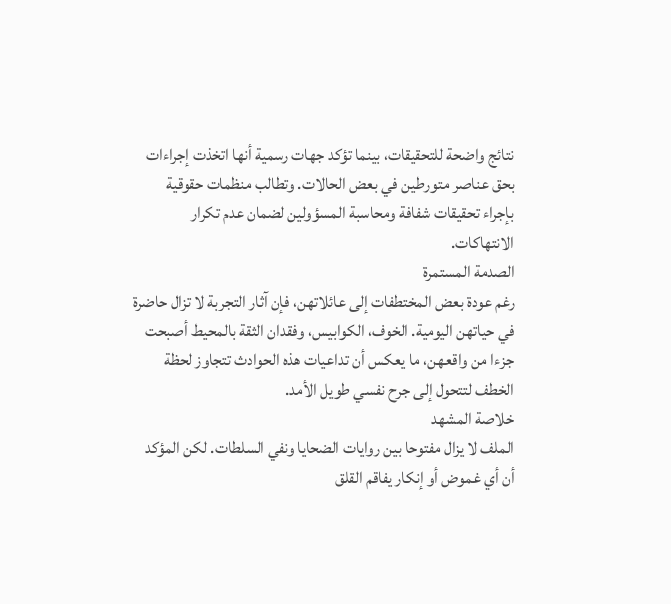نتائج واضحة للتحقيقات، بينما تؤكد جهات رسمية أنها اتخذت إجراءات بحق عناصر متورطين في بعض الحالات. وتطالب منظمات حقوقية بإجراء تحقيقات شفافة ومحاسبة المسؤولين لضمان عدم تكرار الانتهاكات.
الصدمة المستمرة
رغم عودة بعض المختطفات إلى عائلاتهن، فإن آثار التجربة لا تزال حاضرة في حياتهن اليومية. الخوف، الكوابيس، وفقدان الثقة بالمحيط أصبحت جزءا من واقعهن، ما يعكس أن تداعيات هذه الحوادث تتجاوز لحظة الخطف لتتحول إلى جرح نفسي طويل الأمد.
خلاصة المشهد
الملف لا يزال مفتوحا بين روايات الضحايا ونفي السلطات. لكن المؤكد أن أي غموض أو إنكار يفاقم القلق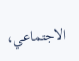الاجتماعي،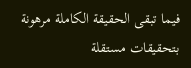فيما تبقى الحقيقة الكاملة مرهونة بتحقيقات مستقلة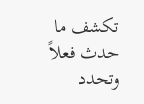تكشف ما حدث فعلاً وتحدد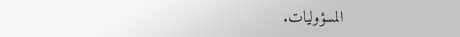المسؤوليات.